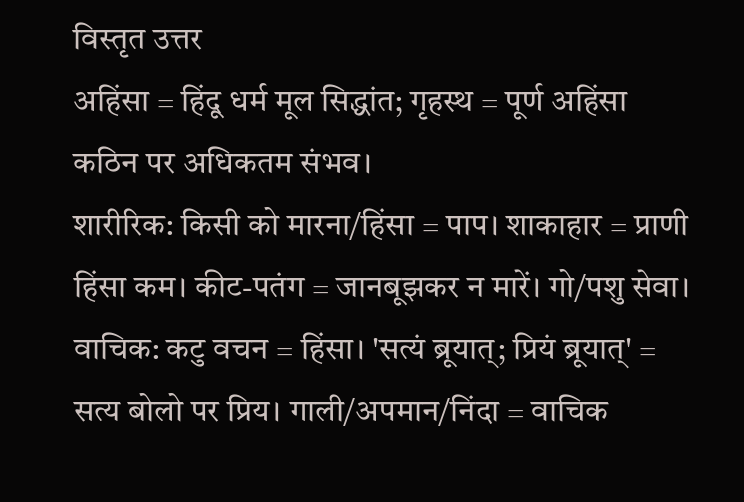विस्तृत उत्तर
अहिंसा = हिंदू धर्म मूल सिद्धांत; गृहस्थ = पूर्ण अहिंसा कठिन पर अधिकतम संभव।
शारीरिक: किसी को मारना/हिंसा = पाप। शाकाहार = प्राणी हिंसा कम। कीट-पतंग = जानबूझकर न मारें। गो/पशु सेवा।
वाचिक: कटु वचन = हिंसा। 'सत्यं ब्रूयात्; प्रियं ब्रूयात्' = सत्य बोलो पर प्रिय। गाली/अपमान/निंदा = वाचिक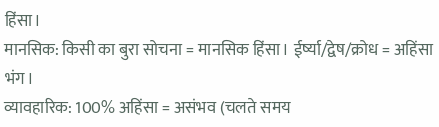हिंसा।
मानसिक: किसी का बुरा सोचना = मानसिक हिंसा। ईर्ष्या/द्वेष/क्रोध = अहिंसा भंग।
व्यावहारिक: 100% अहिंसा = असंभव (चलते समय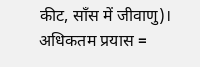कीट, साँस में जीवाणु)। अधिकतम प्रयास =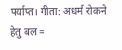पर्याप्त। गीता: अधर्म रोकने हेतु बल =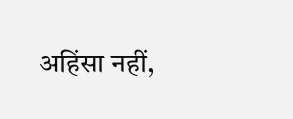अहिंसा नहीं,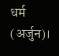धर्म (अर्जुन)।